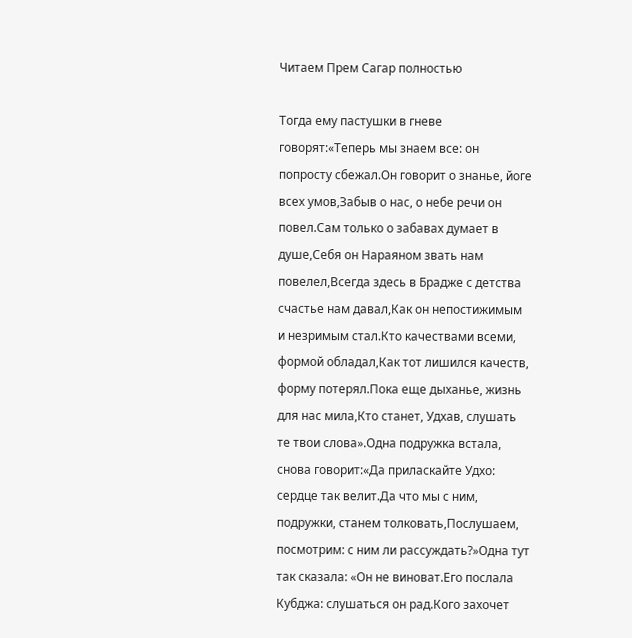Читаем Прем Сагар полностью

Тогда ему пастушки в гневе говорят:«Теперь мы знаем все: он попросту сбежал.Он говорит о знанье, йоге всех умов,Забыв о нас, о небе речи он повел.Сам только о забавах думает в душе,Себя он Нараяном звать нам повелел,Всегда здесь в Брадже с детства счастье нам давал,Как он непостижимым и незримым стал.Кто качествами всеми, формой обладал,Как тот лишился качеств, форму потерял.Пока еще дыханье, жизнь для нас мила,Кто станет, Удхав, слушать те твои слова».Одна подружка встала, снова говорит:«Да приласкайте Удхо: сердце так велит.Да что мы с ним, подружки, станем толковать,Послушаем, посмотрим: с ним ли рассуждать?»Одна тут так сказала: «Он не виноват.Его послала Кубджа: слушаться он рад.Кого захочет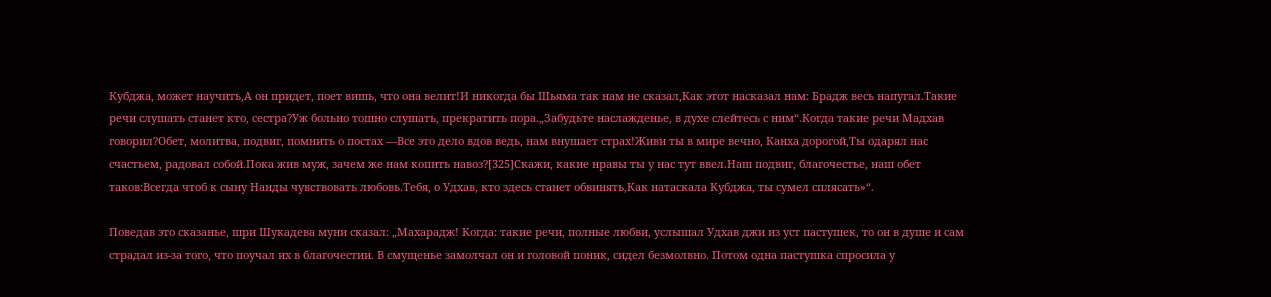Кубджа, может научить,А он придет, поет вишь, что она велит!И никогда бы Шьяма так нам не сказал,Как этот насказал нам: Брадж весь напугал.Такие речи слушать станет кто, сестра?Уж больно тошно слушать, прекратить пора.„Забудьте наслажденье, в духе слейтесь с ним“.Когда такие речи Мадхав говорил?Обет, молитва, подвиг, помнить о постах —Все это дело вдов ведь, нам внушает страх!Живи ты в мире вечно, Канха дорогой,Ты одарял нас счастьем, радовал собой.Пока жив муж, зачем же нам копить навоз?[325]Скажи, какие нравы ты у нас тут ввел.Наш подвиг, благочестье, наш обет таков:Всегда чтоб к сыну Нанды чувствовать любовь.Тебя, о Удхав, кто здесь станет обвинять,Как натаскала Кубджа, ты сумел сплясать»“.

Поведав это сказанье, шри Шукадева муни сказал: „Махарадж! Когда: такие речи, полные любви, услышал Удхав джи из уст пастушек, то он в душе и сам страдал из-за того, что поучал их в благочестии. В смущенье замолчал он и головой поник, сидел безмолвно. Потом одна пастушка спросила у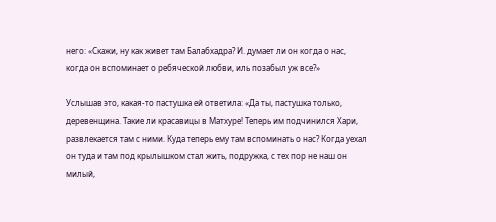него: «Скажи, ну как живет там Балабхадра? И. думает ли он когда о нас, когда он вспоминает о ребяческой любви, иль позабыл уж все?»

Услышав это, какая-то пастушка ей ответила: «Да ты, пастушка только, деревенщина. Такие ли красавицы в Матхуре! Теперь им подчинился Хари, развлекается там с ними. Куда теперь ему там вспоминать о нас? Когда уехал он туда и там под крылышком стал жить, подружка, с тех пор не наш он милый,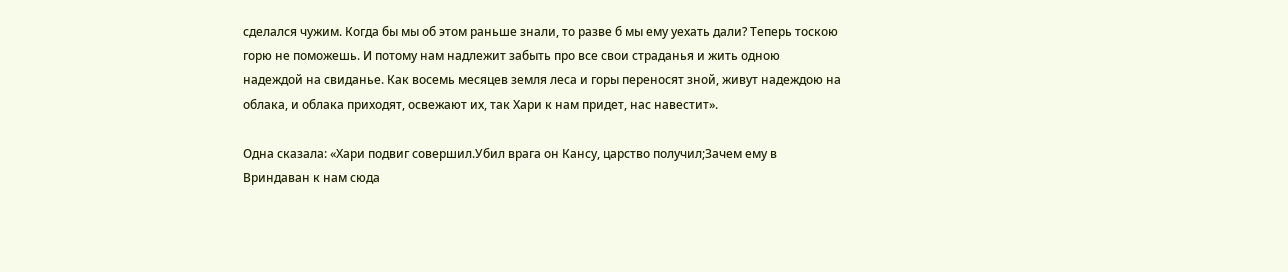сделался чужим. Когда бы мы об этом раньше знали, то разве б мы ему уехать дали? Теперь тоскою горю не поможешь. И потому нам надлежит забыть про все свои страданья и жить одною надеждой на свиданье. Как восемь месяцев земля леса и горы переносят зной, живут надеждою на облака, и облака приходят, освежают их, так Хари к нам придет, нас навестит».

Одна сказала: «Хари подвиг совершил.Убил врага он Кансу, царство получил;Зачем ему в Вриндаван к нам сюда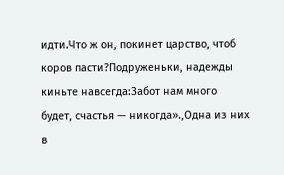идти.Что ж он, покинет царство, чтоб коров пасти?Подруженьки, надежды киньте навсегда:Забот нам много будет, счастья — никогда».,Одна из них в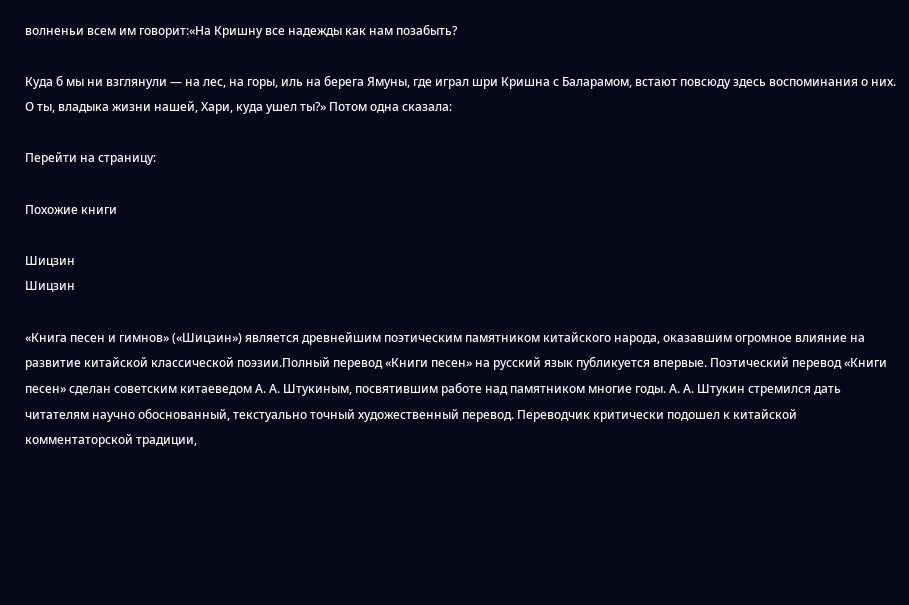волненьи всем им говорит:«На Кришну все надежды как нам позабыть?

Куда б мы ни взглянули — на лес, на горы, иль на берега Ямуны, где играл шри Кришна с Баларамом, встают повсюду здесь воспоминания о них. О ты, владыка жизни нашей, Хари, куда ушел ты?» Потом одна сказала:

Перейти на страницу:

Похожие книги

Шицзин
Шицзин

«Книга песен и гимнов» («Шицзин») является древнейшим поэтическим памятником китайского народа, оказавшим огромное влияние на развитие китайской классической поэзии.Полный перевод «Книги песен» на русский язык публикуется впервые. Поэтический перевод «Книги песен» сделан советским китаеведом А. А. Штукиным, посвятившим работе над памятником многие годы. А. А. Штукин стремился дать читателям научно обоснованный, текстуально точный художественный перевод. Переводчик критически подошел к китайской комментаторской традиции,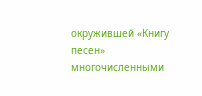окружившей «Книгу песен» многочисленными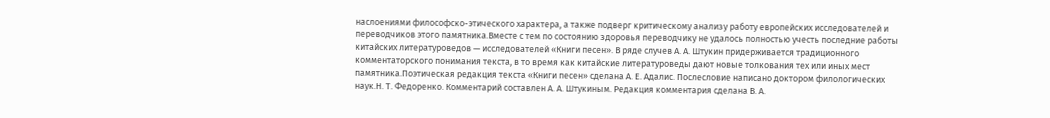наслоениями философско-этического характера, а также подверг критическому анализу работу европейских исследователей и переводчиков этого памятника.Вместе с тем по состоянию здоровья переводчику не удалось полностью учесть последние работы китайских литературоведов — исследователей «Книги песен». В ряде случев А. А. Штукин придерживается традиционного комментаторского понимания текста, в то время как китайские литературоведы дают новые толкования тех или иных мест памятника.Поэтическая редакция текста «Книги песен» сделана А. Е. Адалис. Послесловие написано доктором филологических наук.Н. Т. Федоренко. Комментарий составлен А. А. Штукиным. Редакция комментария сделана В. А.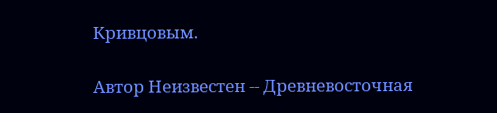Кривцовым.

Автор Неизвестен -- Древневосточная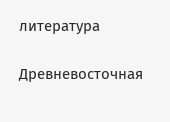литература

Древневосточная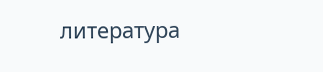литература